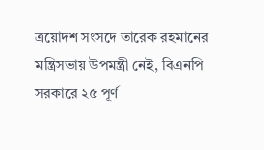ত্রয়োদশ সংসদে তারেক রহমানের মন্ত্রিসভায় উপমন্ত্রী নেই, বিএনপি সরকারে ২৫ পূর্ণ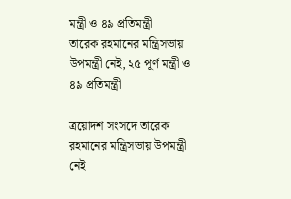মন্ত্রী ও ৪৯ প্রতিমন্ত্রী
তারেক রহমানের মন্ত্রিসভায় উপমন্ত্রী নেই, ২৫ পূর্ণ মন্ত্রী ও ৪৯ প্রতিমন্ত্রী

ত্রয়োদশ সংসদে তারেক রহমানের মন্ত্রিসভায় উপমন্ত্রী নেই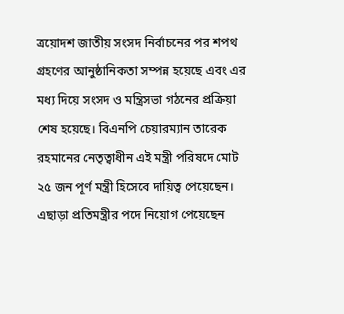ত্রয়োদশ জাতীয় সংসদ নির্বাচনের পর শপথ গ্রহণের আনুষ্ঠানিকতা সম্পন্ন হয়েছে এবং এর মধ্য দিয়ে সংসদ ও মন্ত্রিসভা গঠনের প্রক্রিয়া শেষ হয়েছে। বিএনপি চেয়ারম্যান তারেক রহমানের নেতৃত্বাধীন এই মন্ত্রী পরিষদে মোট ২৫ জন পূর্ণ মন্ত্রী হিসেবে দায়িত্ব পেয়েছেন। এছাড়া প্রতিমন্ত্রীর পদে নিয়োগ পেয়েছেন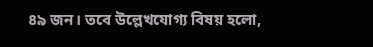৪৯ জন। তবে উল্লেখযোগ্য বিষয় হলো,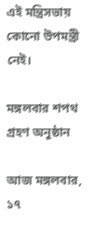এই মন্ত্রিসভায় কোনো উপমন্ত্রী নেই।

মঙ্গলবার শপথ গ্রহণ অনুষ্ঠান

আজ মঙ্গলবার, ১৭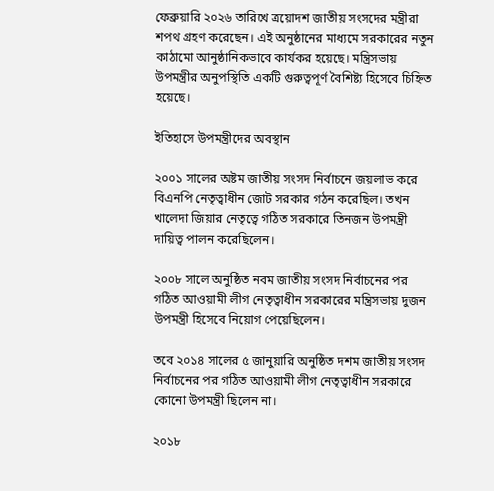ফেব্রুয়ারি ২০২৬ তারিখে ত্রয়োদশ জাতীয় সংসদের মন্ত্রীরা শপথ গ্রহণ করেছেন। এই অনুষ্ঠানের মাধ্যমে সরকারের নতুন কাঠামো আনুষ্ঠানিকভাবে কার্যকর হয়েছে। মন্ত্রিসভায় উপমন্ত্রীর অনুপস্থিতি একটি গুরুত্বপূর্ণ বৈশিষ্ট্য হিসেবে চিহ্নিত হয়েছে।

ইতিহাসে উপমন্ত্রীদের অবস্থান

২০০১ সালের অষ্টম জাতীয় সংসদ নির্বাচনে জয়লাভ করে বিএনপি নেতৃত্বাধীন জোট সরকার গঠন করেছিল। তখন খালেদা জিয়ার নেতৃত্বে গঠিত সরকারে তিনজন উপমন্ত্রী দায়িত্ব পালন করেছিলেন।

২০০৮ সালে অনুষ্ঠিত নবম জাতীয় সংসদ নির্বাচনের পর গঠিত আওয়ামী লীগ নেতৃত্বাধীন সরকারের মন্ত্রিসভায় দুজন উপমন্ত্রী হিসেবে নিয়োগ পেয়েছিলেন।

তবে ২০১৪ সালের ৫ জানুয়ারি অনুষ্ঠিত দশম জাতীয় সংসদ নির্বাচনের পর গঠিত আওয়ামী লীগ নেতৃত্বাধীন সরকারে কোনো উপমন্ত্রী ছিলেন না।

২০১৮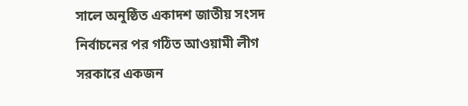সালে অনুষ্ঠিত একাদশ জাতীয় সংসদ নির্বাচনের পর গঠিত আওয়ামী লীগ সরকারে একজন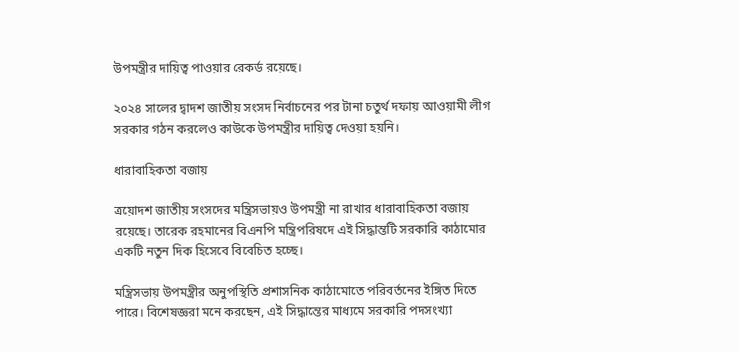উপমন্ত্রীর দায়িত্ব পাওয়ার রেকর্ড রয়েছে।

২০২৪ সালের দ্বাদশ জাতীয় সংসদ নির্বাচনের পর টানা চতুর্থ দফায় আওয়ামী লীগ সরকার গঠন করলেও কাউকে উপমন্ত্রীর দায়িত্ব দেওয়া হয়নি।

ধারাবাহিকতা বজায়

ত্রয়োদশ জাতীয় সংসদের মন্ত্রিসভায়ও উপমন্ত্রী না রাখার ধারাবাহিকতা বজায় রয়েছে। তারেক রহমানের বিএনপি মন্ত্রিপরিষদে এই সিদ্ধান্তটি সরকারি কাঠামোর একটি নতুন দিক হিসেবে বিবেচিত হচ্ছে।

মন্ত্রিসভায় উপমন্ত্রীর অনুপস্থিতি প্রশাসনিক কাঠামোতে পরিবর্তনের ইঙ্গিত দিতে পারে। বিশেষজ্ঞরা মনে করছেন, এই সিদ্ধান্তের মাধ্যমে সরকারি পদসংখ্যা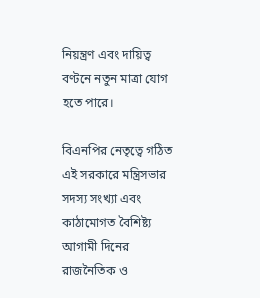নিয়ন্ত্রণ এবং দায়িত্ব বণ্টনে নতুন মাত্রা যোগ হতে পারে।

বিএনপির নেতৃত্বে গঠিত এই সরকারে মন্ত্রিসভার সদস্য সংখ্যা এবং কাঠামোগত বৈশিষ্ট্য আগামী দিনের রাজনৈতিক ও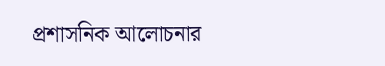প্রশাসনিক আলোচনার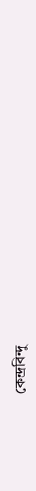কেন্দ্রবিন্দু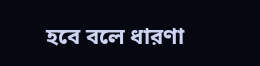হবে বলে ধারণা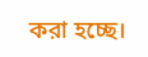করা হচ্ছে।